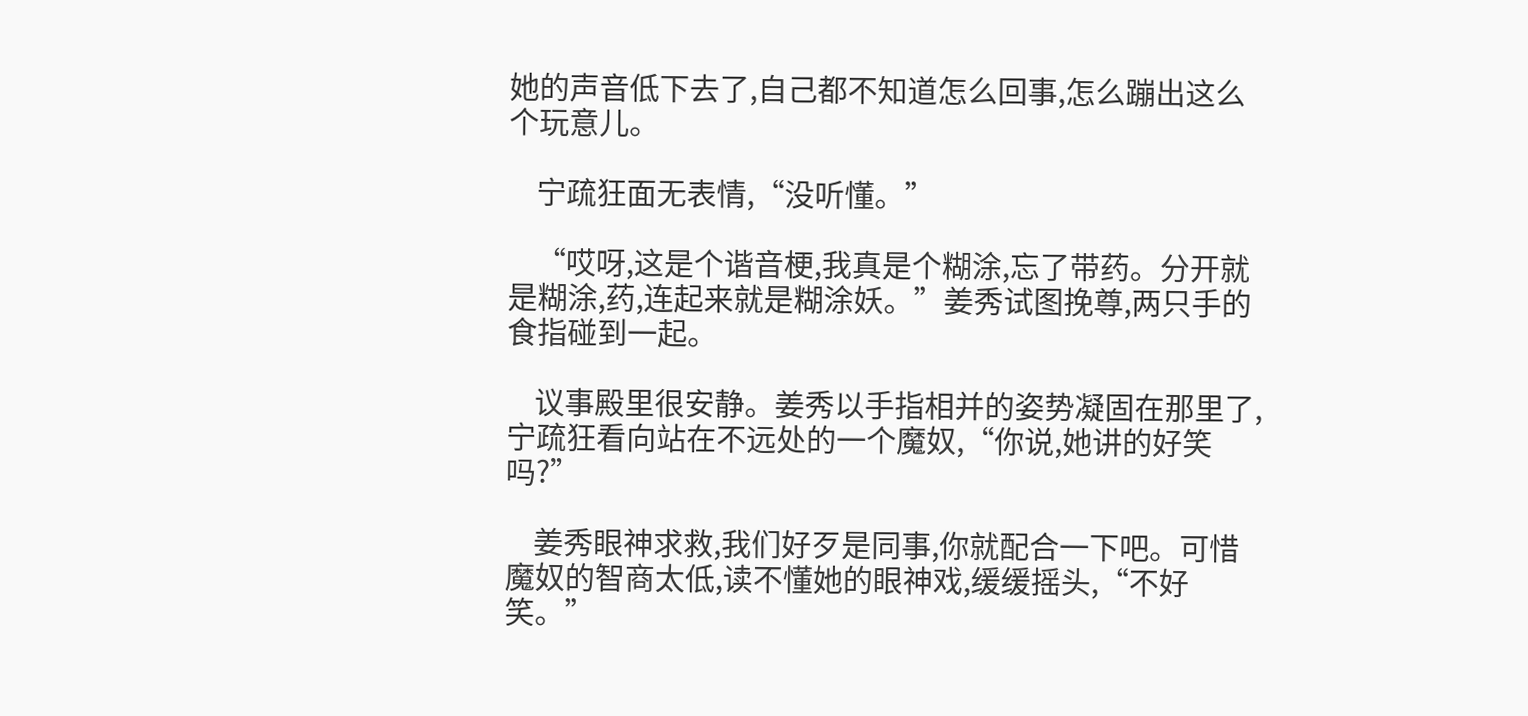她的声音低下去了,自己都不知道怎么回事,怎么蹦出这么个玩意儿。

    宁疏狂面无表情,“没听懂。”

    “哎呀,这是个谐音梗,我真是个糊涂,忘了带药。分开就是糊涂,药,连起来就是糊涂妖。”姜秀试图挽尊,两只手的食指碰到一起。

    议事殿里很安静。姜秀以手指相并的姿势凝固在那里了,宁疏狂看向站在不远处的一个魔奴,“你说,她讲的好笑吗?”

    姜秀眼神求救,我们好歹是同事,你就配合一下吧。可惜魔奴的智商太低,读不懂她的眼神戏,缓缓摇头,“不好笑。”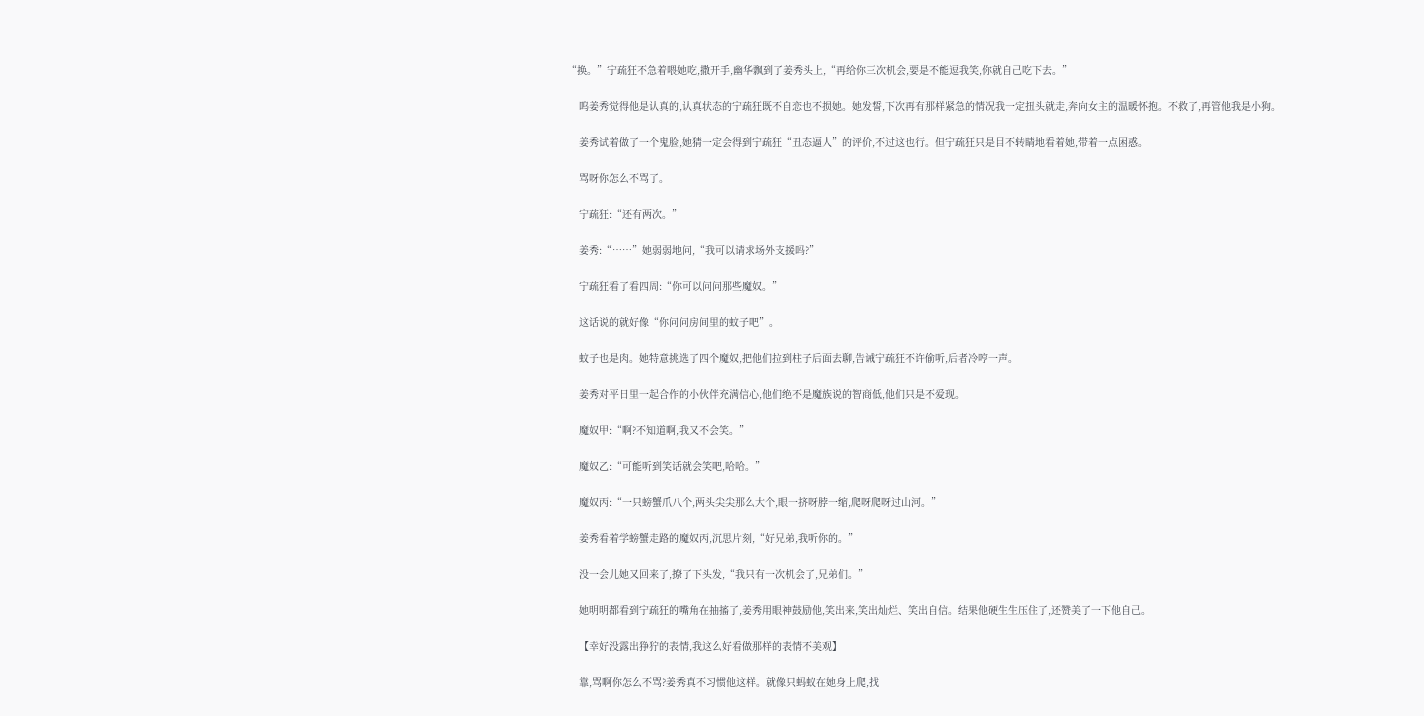“换。”宁疏狂不急着喂她吃,撒开手,幽华飘到了姜秀头上,“再给你三次机会,要是不能逗我笑,你就自己吃下去。”

    呜姜秀觉得他是认真的,认真状态的宁疏狂既不自恋也不损她。她发誓,下次再有那样紧急的情况我一定扭头就走,奔向女主的温暖怀抱。不救了,再管他我是小狗。

    姜秀试着做了一个鬼脸,她猜一定会得到宁疏狂“丑态逼人”的评价,不过这也行。但宁疏狂只是目不转睛地看着她,带着一点困惑。

    骂呀你怎么不骂了。

    宁疏狂:“还有两次。”

    姜秀:“……”她弱弱地问,“我可以请求场外支援吗?”

    宁疏狂看了看四周:“你可以问问那些魔奴。”

    这话说的就好像“你问问房间里的蚊子吧”。

    蚊子也是肉。她特意挑选了四个魔奴,把他们拉到柱子后面去聊,告诫宁疏狂不许偷听,后者冷哼一声。

    姜秀对平日里一起合作的小伙伴充满信心,他们绝不是魔族说的智商低,他们只是不爱现。

    魔奴甲:“啊?不知道啊,我又不会笑。”

    魔奴乙:“可能听到笑话就会笑吧,哈哈。”

    魔奴丙:“一只螃蟹爪八个,两头尖尖那么大个,眼一挤呀脖一缩,爬呀爬呀过山河。”

    姜秀看着学螃蟹走路的魔奴丙,沉思片刻,“好兄弟,我听你的。”

    没一会儿她又回来了,撩了下头发,“我只有一次机会了,兄弟们。”

    她明明都看到宁疏狂的嘴角在抽搐了,姜秀用眼神鼓励他,笑出来,笑出灿烂、笑出自信。结果他硬生生压住了,还赞美了一下他自己。

    【幸好没露出狰狞的表情,我这么好看做那样的表情不美观】

    靠,骂啊你怎么不骂?姜秀真不习惯他这样。就像只蚂蚁在她身上爬,找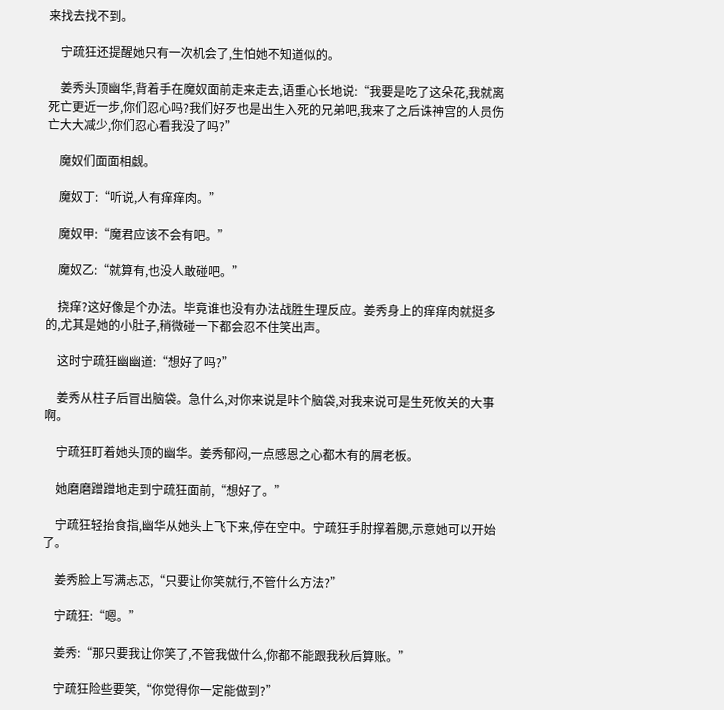来找去找不到。

    宁疏狂还提醒她只有一次机会了,生怕她不知道似的。

    姜秀头顶幽华,背着手在魔奴面前走来走去,语重心长地说:“我要是吃了这朵花,我就离死亡更近一步,你们忍心吗?我们好歹也是出生入死的兄弟吧,我来了之后诛神宫的人员伤亡大大减少,你们忍心看我没了吗?”

    魔奴们面面相觑。

    魔奴丁:“听说,人有痒痒肉。”

    魔奴甲:“魔君应该不会有吧。”

    魔奴乙:“就算有,也没人敢碰吧。”

    挠痒?这好像是个办法。毕竟谁也没有办法战胜生理反应。姜秀身上的痒痒肉就挺多的,尤其是她的小肚子,稍微碰一下都会忍不住笑出声。

    这时宁疏狂幽幽道:“想好了吗?”

    姜秀从柱子后冒出脑袋。急什么,对你来说是咔个脑袋,对我来说可是生死攸关的大事啊。

    宁疏狂盯着她头顶的幽华。姜秀郁闷,一点感恩之心都木有的屑老板。

    她磨磨蹭蹭地走到宁疏狂面前,“想好了。”

    宁疏狂轻抬食指,幽华从她头上飞下来,停在空中。宁疏狂手肘撑着腮,示意她可以开始了。

    姜秀脸上写满忐忑,“只要让你笑就行,不管什么方法?”

    宁疏狂:“嗯。”

    姜秀:“那只要我让你笑了,不管我做什么,你都不能跟我秋后算账。”

    宁疏狂险些要笑,“你觉得你一定能做到?”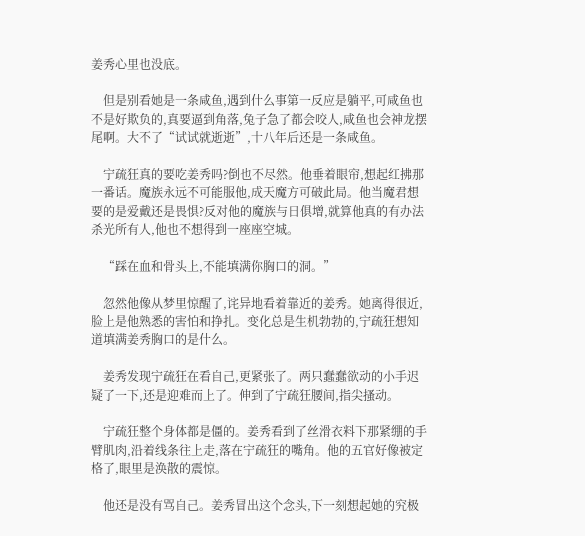姜秀心里也没底。

    但是别看她是一条咸鱼,遇到什么事第一反应是躺平,可咸鱼也不是好欺负的,真要逼到角落,兔子急了都会咬人,咸鱼也会神龙摆尾啊。大不了“试试就逝逝”,十八年后还是一条咸鱼。

    宁疏狂真的要吃姜秀吗?倒也不尽然。他垂着眼帘,想起红拂那一番话。魔族永远不可能服他,成天魔方可破此局。他当魔君想要的是爱戴还是畏惧?反对他的魔族与日俱增,就算他真的有办法杀光所有人,他也不想得到一座座空城。

    “踩在血和骨头上,不能填满你胸口的洞。”

    忽然他像从梦里惊醒了,诧异地看着靠近的姜秀。她离得很近,脸上是他熟悉的害怕和挣扎。变化总是生机勃勃的,宁疏狂想知道填满姜秀胸口的是什么。

    姜秀发现宁疏狂在看自己,更紧张了。两只蠢蠢欲动的小手迟疑了一下,还是迎难而上了。伸到了宁疏狂腰间,指尖搔动。

    宁疏狂整个身体都是僵的。姜秀看到了丝滑衣料下那紧绷的手臂肌肉,沿着线条往上走,落在宁疏狂的嘴角。他的五官好像被定格了,眼里是涣散的震惊。

    他还是没有骂自己。姜秀冒出这个念头,下一刻想起她的究极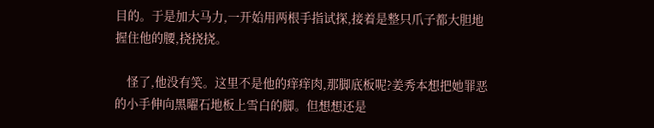目的。于是加大马力,一开始用两根手指试探,接着是整只爪子都大胆地握住他的腰,挠挠挠。

    怪了,他没有笑。这里不是他的痒痒肉,那脚底板呢?姜秀本想把她罪恶的小手伸向黑曜石地板上雪白的脚。但想想还是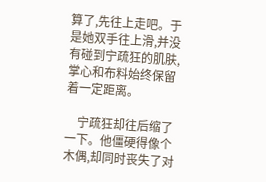算了,先往上走吧。于是她双手往上滑,并没有碰到宁疏狂的肌肤,掌心和布料始终保留着一定距离。

    宁疏狂却往后缩了一下。他僵硬得像个木偶,却同时丧失了对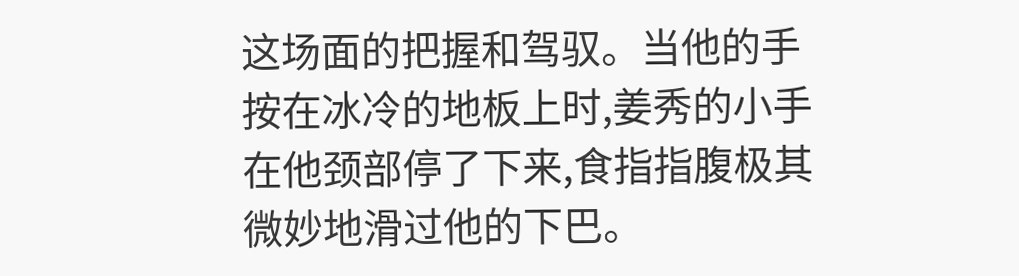这场面的把握和驾驭。当他的手按在冰冷的地板上时,姜秀的小手在他颈部停了下来,食指指腹极其微妙地滑过他的下巴。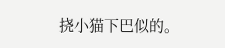挠小猫下巴似的。